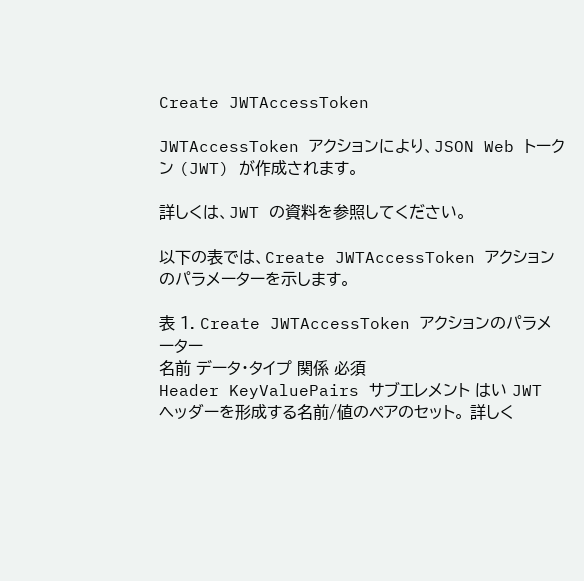Create JWTAccessToken

JWTAccessToken アクションにより、JSON Web トークン (JWT) が作成されます。

詳しくは、JWT の資料を参照してください。

以下の表では、Create JWTAccessToken アクションのパラメーターを示します。

表 1. Create JWTAccessToken アクションのパラメーター
名前 データ・タイプ 関係 必須
Header KeyValuePairs サブエレメント はい JWT ヘッダーを形成する名前/値のペアのセット。 詳しく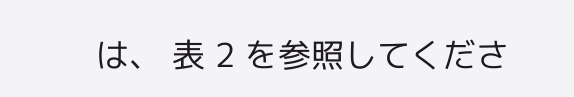は、 表 2 を参照してくださ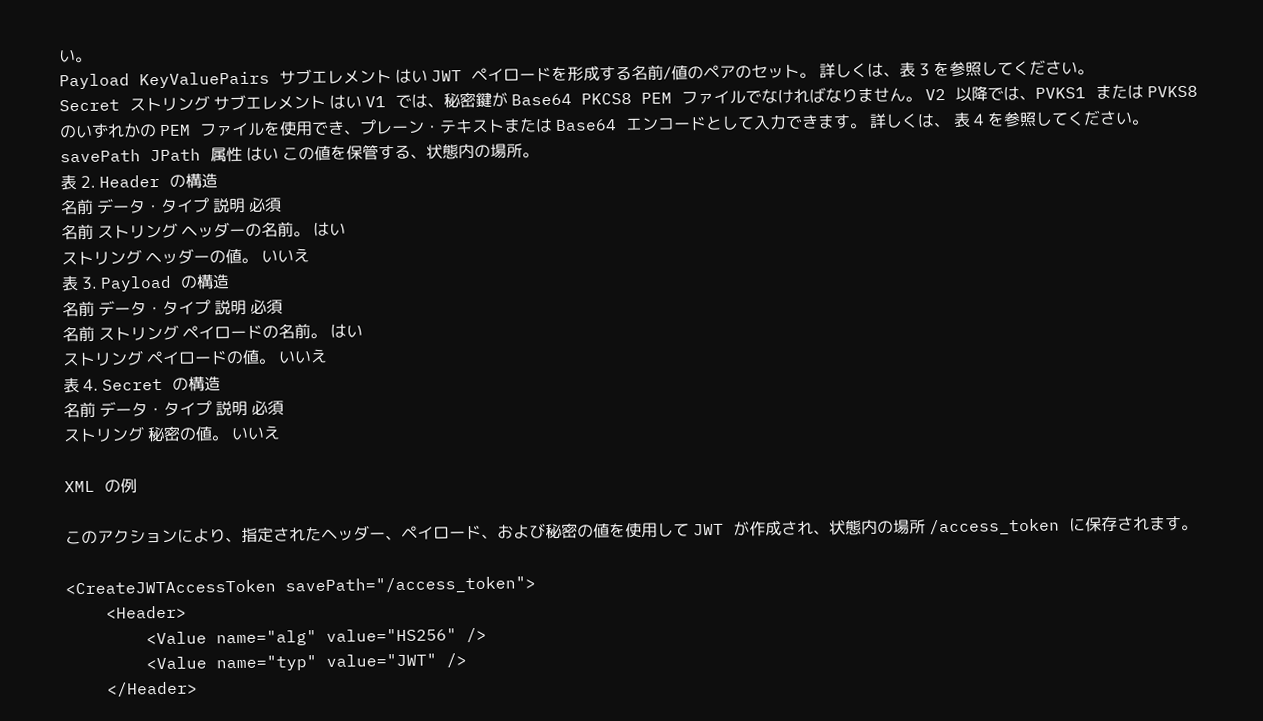い。
Payload KeyValuePairs サブエレメント はい JWT ペイロードを形成する名前/値のペアのセット。 詳しくは、表 3 を参照してください。
Secret ストリング サブエレメント はい V1 では、秘密鍵が Base64 PKCS8 PEM ファイルでなければなりません。 V2 以降では、PVKS1 または PVKS8 のいずれかの PEM ファイルを使用でき、プレーン・テキストまたは Base64 エンコードとして入力できます。 詳しくは、 表 4 を参照してください。
savePath JPath 属性 はい この値を保管する、状態内の場所。
表 2. Header の構造
名前 データ・タイプ 説明 必須
名前 ストリング ヘッダーの名前。 はい
ストリング ヘッダーの値。 いいえ
表 3. Payload の構造
名前 データ・タイプ 説明 必須
名前 ストリング ペイロードの名前。 はい
ストリング ペイロードの値。 いいえ
表 4. Secret の構造
名前 データ・タイプ 説明 必須
ストリング 秘密の値。 いいえ

XML の例

このアクションにより、指定されたヘッダー、ペイロード、および秘密の値を使用して JWT が作成され、状態内の場所 /access_token に保存されます。

<CreateJWTAccessToken savePath="/access_token">
    <Header>
        <Value name="alg" value="HS256" />
        <Value name="typ" value="JWT" />
    </Header>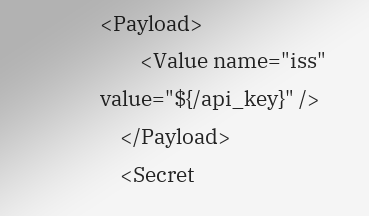<Payload>
        <Value name="iss" value="${/api_key}" />
    </Payload>
    <Secret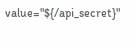value="${/api_secret}"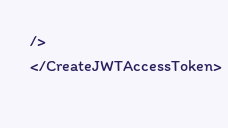/>
</CreateJWTAccessToken>